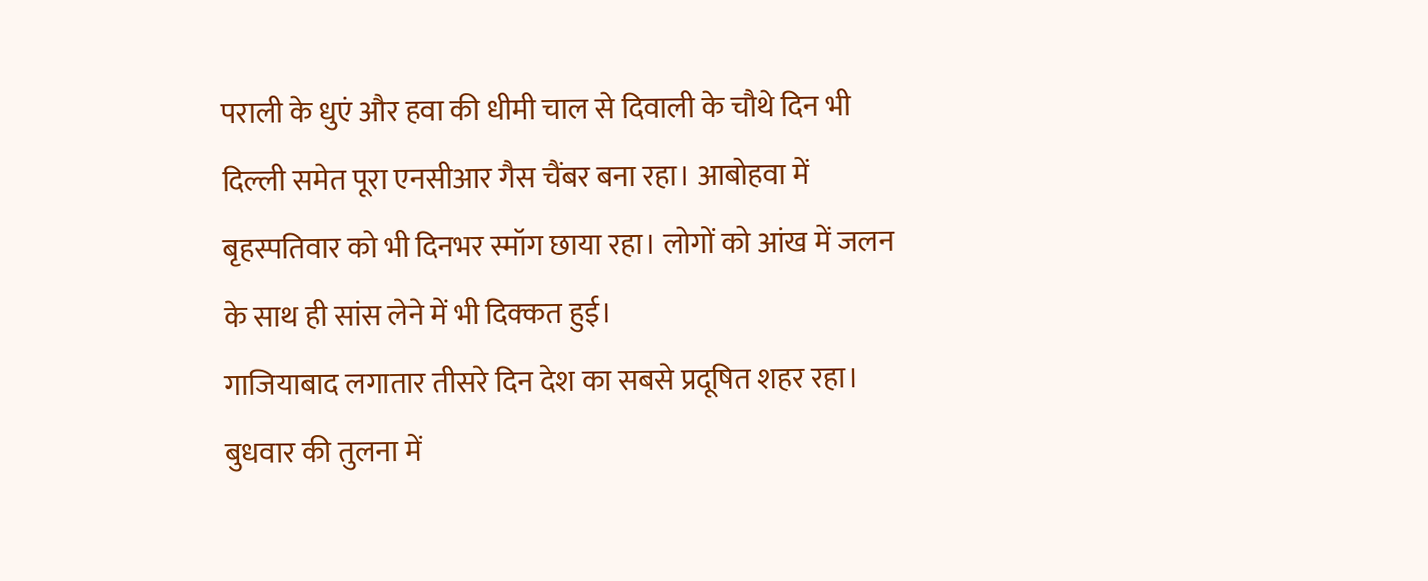पराली के धुएं और हवा की धीमी चाल से दिवाली के चौथे दिन भी दिल्ली समेत पूरा एनसीआर गैस चैंबर बना रहा। आबोहवा में बृहस्पतिवार को भी दिनभर स्मॉग छाया रहा। लोगों को आंख में जलन के साथ ही सांस लेने में भी दिक्कत हुई।
गाजियाबाद लगातार तीसरे दिन देश का सबसे प्रदूषित शहर रहा। बुधवार की तुलना में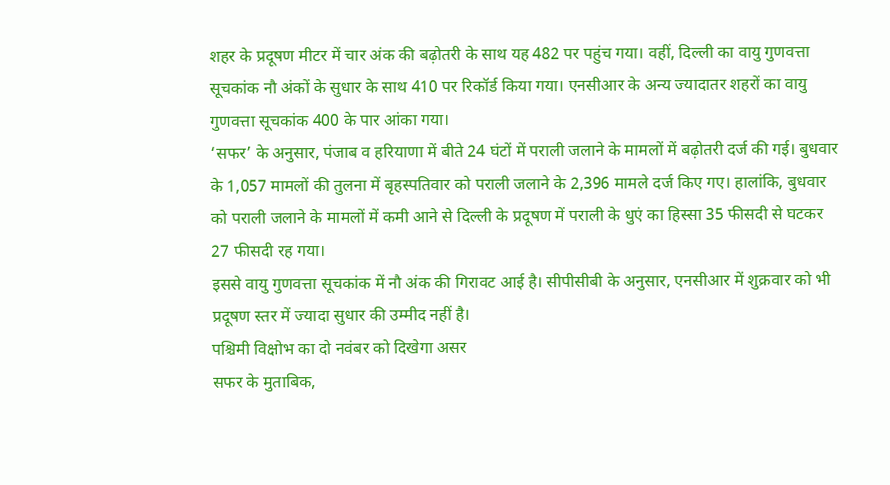शहर के प्रदूषण मीटर में चार अंक की बढ़ोतरी के साथ यह 482 पर पहुंच गया। वहीं, दिल्ली का वायु गुणवत्ता सूचकांक नौ अंकों के सुधार के साथ 410 पर रिकॉर्ड किया गया। एनसीआर के अन्य ज्यादातर शहरों का वायु गुणवत्ता सूचकांक 400 के पार आंका गया।
‘सफर’ के अनुसार, पंजाब व हरियाणा में बीते 24 घंटों में पराली जलाने के मामलों में बढ़ोतरी दर्ज की गई। बुधवार के 1,057 मामलों की तुलना में बृहस्पतिवार को पराली जलाने के 2,396 मामले दर्ज किए गए। हालांकि, बुधवार को पराली जलाने के मामलों में कमी आने से दिल्ली के प्रदूषण में पराली के धुएं का हिस्सा 35 फीसदी से घटकर 27 फीसदी रह गया।
इससे वायु गुणवत्ता सूचकांक में नौ अंक की गिरावट आई है। सीपीसीबी के अनुसार, एनसीआर में शुक्रवार को भी प्रदूषण स्तर में ज्यादा सुधार की उम्मीद नहीं है।
पश्चिमी विक्षोभ का दो नवंबर को दिखेगा असर
सफर के मुताबिक,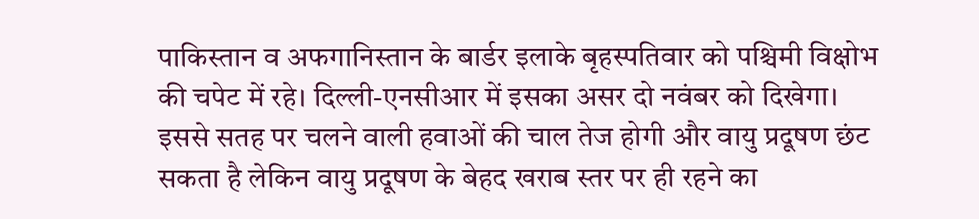पाकिस्तान व अफगानिस्तान के बार्डर इलाके बृहस्पतिवार को पश्चिमी विक्षोभ की चपेट में रहे। दिल्ली-एनसीआर में इसका असर दो नवंबर को दिखेगा। इससे सतह पर चलने वाली हवाओं की चाल तेज होगी और वायु प्रदूषण छंट सकता है लेकिन वायु प्रदूषण के बेहद खराब स्तर पर ही रहने का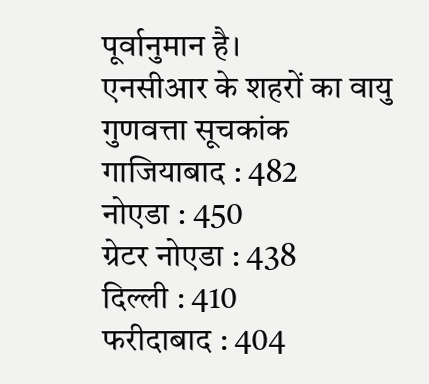पूर्वानुमान है।
एनसीआर के शहरों का वायु गुणवत्ता सूचकांक
गाजियाबाद : 482
नोएडा : 450
ग्रेटर नोएडा : 438
दिल्ली : 410
फरीदाबाद : 404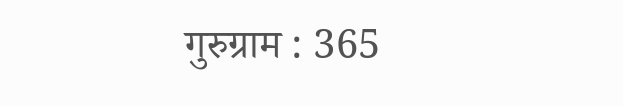गुरुग्राम : 365